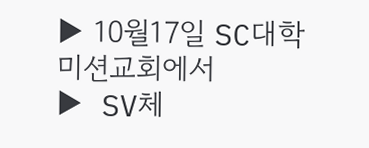▶ 10월17일 SC대학 미션교회에서
▶ SV체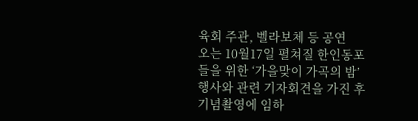육회 주관, 벨라보체 등 공연
오는 10월17일 펼쳐질 한인동포들을 위한 ‘가을맞이 가곡의 밤’ 행사와 관련 기자회견을 가진 후 기념촬영에 임하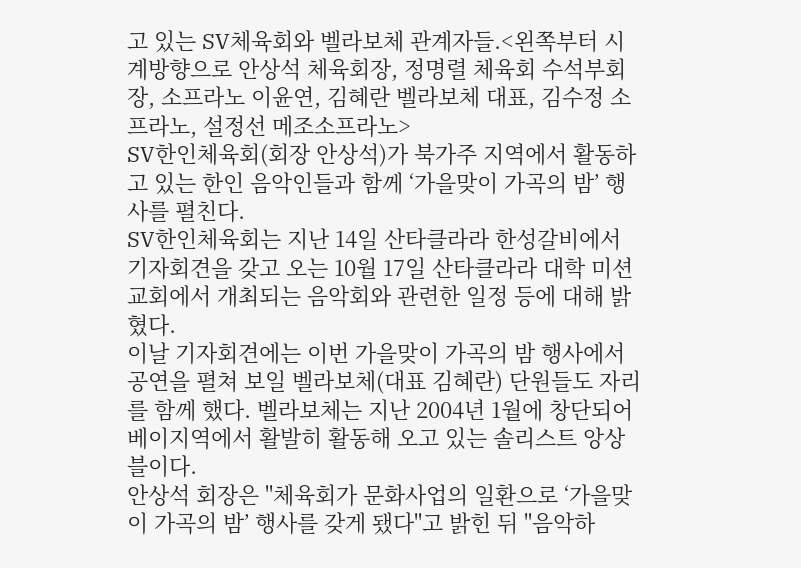고 있는 SV체육회와 벨라보체 관계자들.<왼쪽부터 시계방향으로 안상석 체육회장, 정명렬 체육회 수석부회장, 소프라노 이윤연, 김혜란 벨라보체 대표, 김수정 소프라노, 설정선 메조소프라노>
SV한인체육회(회장 안상석)가 북가주 지역에서 활동하고 있는 한인 음악인들과 함께 ‘가을맞이 가곡의 밤’ 행사를 펼친다.
SV한인체육회는 지난 14일 산타클라라 한성갈비에서 기자회견을 갖고 오는 10월 17일 산타클라라 대학 미션교회에서 개최되는 음악회와 관련한 일정 등에 대해 밝혔다.
이날 기자회견에는 이번 가을맞이 가곡의 밤 행사에서 공연을 펼쳐 보일 벨라보체(대표 김혜란) 단원들도 자리를 함께 했다. 벨라보체는 지난 2004년 1월에 창단되어 베이지역에서 활발히 활동해 오고 있는 솔리스트 앙상블이다.
안상석 회장은 "체육회가 문화사업의 일환으로 ‘가을맞이 가곡의 밤’ 행사를 갖게 됐다"고 밝힌 뒤 "음악하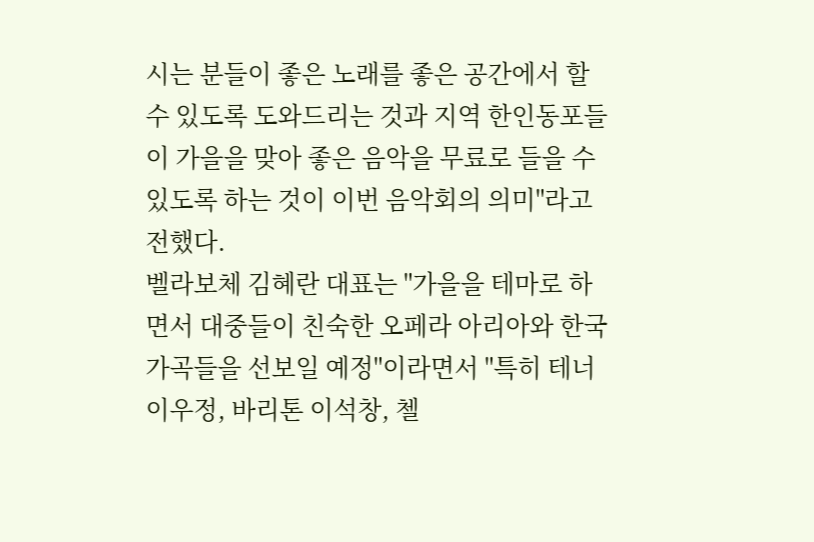시는 분들이 좋은 노래를 좋은 공간에서 할 수 있도록 도와드리는 것과 지역 한인동포들이 가을을 맞아 좋은 음악을 무료로 들을 수 있도록 하는 것이 이번 음악회의 의미"라고 전했다.
벨라보체 김혜란 대표는 "가을을 테마로 하면서 대중들이 친숙한 오페라 아리아와 한국가곡들을 선보일 예정"이라면서 "특히 테너 이우정, 바리톤 이석창, 첼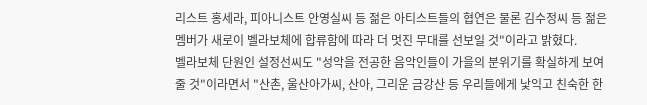리스트 홍세라, 피아니스트 안영실씨 등 젊은 아티스트들의 협연은 물론 김수정씨 등 젊은 멤버가 새로이 벨라보체에 합류함에 따라 더 멋진 무대를 선보일 것"이라고 밝혔다.
벨라보체 단원인 설정선씨도 "성악을 전공한 음악인들이 가을의 분위기를 확실하게 보여줄 것"이라면서 "산촌, 울산아가씨, 산아, 그리운 금강산 등 우리들에게 낯익고 친숙한 한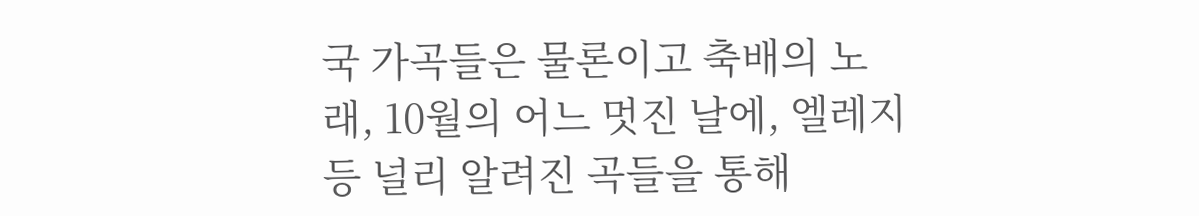국 가곡들은 물론이고 축배의 노래, 10월의 어느 멋진 날에, 엘레지 등 널리 알려진 곡들을 통해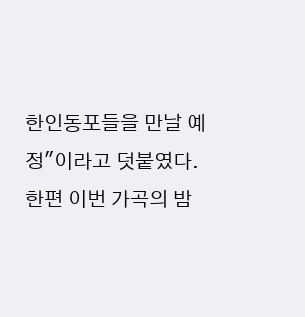한인동포들을 만날 예정"이라고 덧붙였다.
한편 이번 가곡의 밤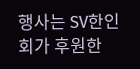행사는 SV한인회가 후원한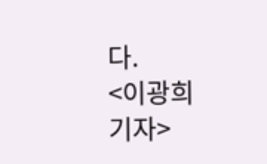다.
<이광희 기자>